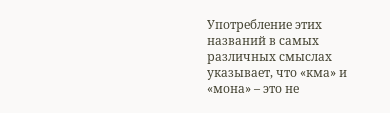Употребление этих названий в самых различных смыслах указывает, что «кма» и «мона» – это не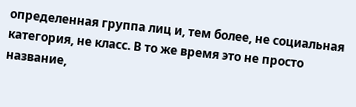определенная группа лиц и, тем более, не социальная категория, не класс. В то же время это не просто название,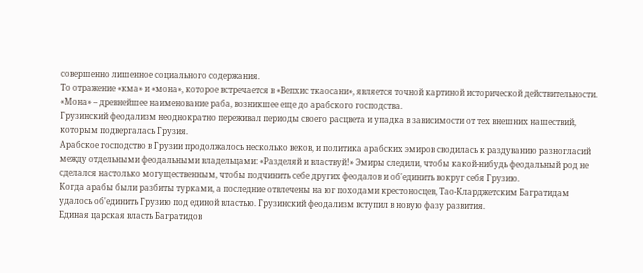совершенно лишенное социального содержания.
То отражение «кма» и «мона», которое встречается в «Вепхис ткаосани», является точной картиной исторической действительности. «Мона» – древнейшее наименование раба, возникшее еще до арабского господства.
Грузинский феодализм неоднократно переживал периоды своего расцвета и упадка в зависимости от тех внешних нашествий, которым подвергалась Грузия.
Арабское господство в Грузии продолжалось несколько веков, и политика арабских эмиров сводилась к раздуванию разногласий между отдельными феодальными владельцами: «Разделяй и властвуй!» Эмиры следили, чтобы какой-нибудь феодальный род не сделался настолько могущественным, чтобы подчинить себе других феодалов и об'единить вокруг себя Грузию.
Когда арабы были разбиты турками, а последние отвлечены на юг походами крестоносцев, Тао-Кларджетским Багратидам удалось об'единить Грузию под единой властью. Грузинский феодализм вступил в новую фазу развития.
Единая царская власть Багратидов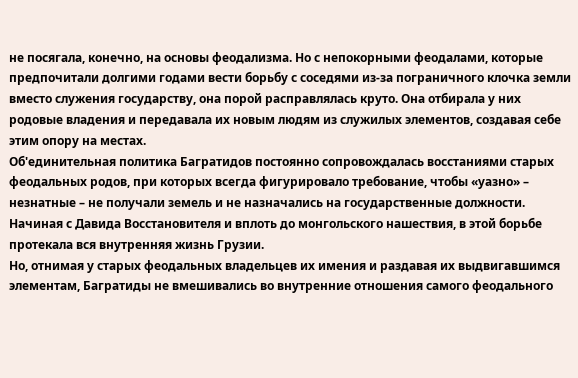не посягала, конечно, на основы феодализма. Но с непокорными феодалами, которые предпочитали долгими годами вести борьбу с соседями из-за пограничного клочка земли вместо служения государству, она порой расправлялась круто. Она отбирала у них родовые владения и передавала их новым людям из служилых элементов, создавая себе этим опору на местах.
Об'единительная политика Багратидов постоянно сопровождалась восстаниями старых феодальных родов, при которых всегда фигурировало требование, чтобы «уазно» – незнатные – не получали земель и не назначались на государственные должности. Начиная с Давида Восстановителя и вплоть до монгольского нашествия, в этой борьбе протекала вся внутренняя жизнь Грузии.
Но, отнимая у старых феодальных владельцев их имения и раздавая их выдвигавшимся элементам, Багратиды не вмешивались во внутренние отношения самого феодального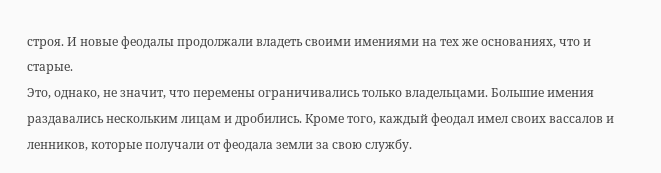строя. И новые феодалы продолжали владеть своими имениями на тех же основаниях, что и старые.
Это, однако, не значит, что перемены ограничивались только владельцами. Большие имения раздавались нескольким лицам и дробились. Кроме того, каждый феодал имел своих вассалов и ленников, которые получали от феодала земли за свою службу.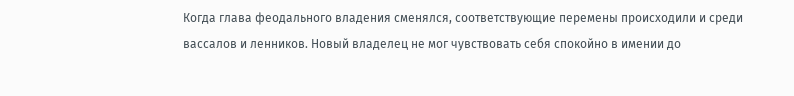Когда глава феодального владения сменялся, соответствующие перемены происходили и среди вассалов и ленников. Новый владелец не мог чувствовать себя спокойно в имении до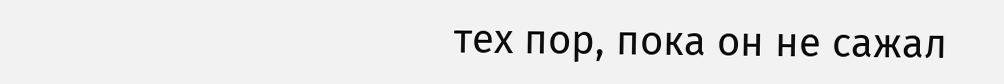тех пор, пока он не сажал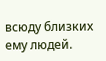всюду близких ему людей.